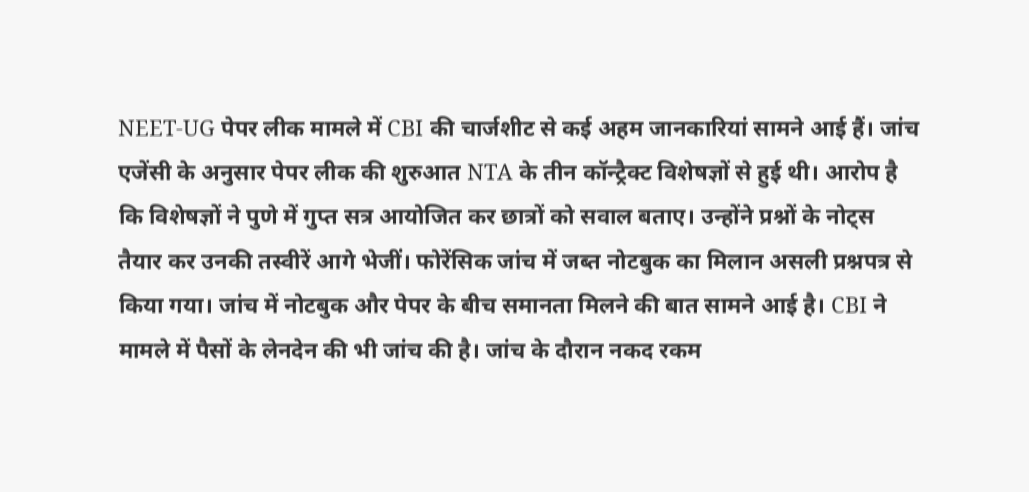NEET-UG पेपर लीक मामले में CBI की चार्जशीट से कई अहम जानकारियां सामने आई हैं। जांच एजेंसी के अनुसार पेपर लीक की शुरुआत NTA के तीन कॉन्ट्रैक्ट विशेषज्ञों से हुई थी। आरोप है कि विशेषज्ञों ने पुणे में गुप्त सत्र आयोजित कर छात्रों को सवाल बताए। उन्होंने प्रश्नों के नोट्स तैयार कर उनकी तस्वीरें आगे भेजीं। फोरेंसिक जांच में जब्त नोटबुक का मिलान असली प्रश्नपत्र से किया गया। जांच में नोटबुक और पेपर के बीच समानता मिलने की बात सामने आई है। CBI ने मामले में पैसों के लेनदेन की भी जांच की है। जांच के दौरान नकद रकम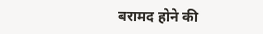बरामद होने की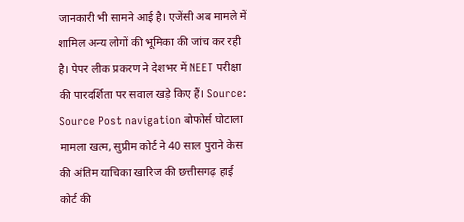जानकारी भी सामने आई है। एजेंसी अब मामले में शामिल अन्य लोगों की भूमिका की जांच कर रही है। पेपर लीक प्रकरण ने देशभर में NEET परीक्षा की पारदर्शिता पर सवाल खड़े किए हैं। Source: Source Post navigation बोफोर्स घोटाला मामला खत्म, सुप्रीम कोर्ट ने 40 साल पुराने केस की अंतिम याचिका खारिज की छत्तीसगढ़ हाई कोर्ट की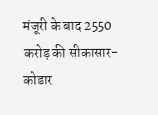मंजूरी के बाद 2550 करोड़ की सीकासार-कोडार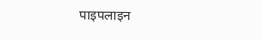पाइपलाइन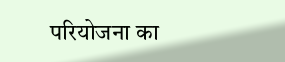परियोजना का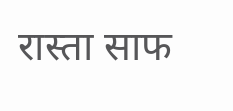रास्ता साफ